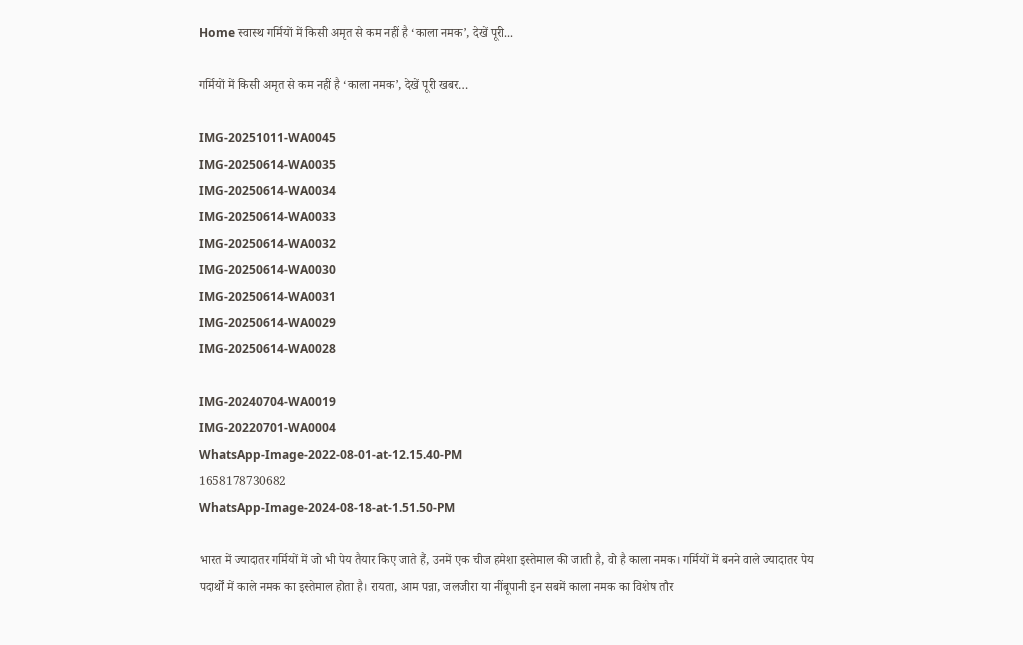Home स्वास्थ गर्मियों में किसी अमृत से कम नहीं है ‘काला नमक’, देखें पूरी...

गर्मियों में किसी अमृत से कम नहीं है ‘काला नमक’, देखें पूरी खबर…

IMG-20251011-WA0045
IMG-20250614-WA0035
IMG-20250614-WA0034
IMG-20250614-WA0033
IMG-20250614-WA0032
IMG-20250614-WA0030
IMG-20250614-WA0031
IMG-20250614-WA0029
IMG-20250614-WA0028

IMG-20240704-WA0019
IMG-20220701-WA0004
WhatsApp-Image-2022-08-01-at-12.15.40-PM
1658178730682
WhatsApp-Image-2024-08-18-at-1.51.50-PM

भारत में ज्यादातर गर्मियों में जो भी पेय तैयार किए जाते हैं, उनमें एक चीज हमेशा इस्तेमाल की जाती है, वो है काला नमक। गर्मियों में बनने वाले ज्यादातर पेय पदार्थों में काले नमक का इस्तेमाल होता है। रायता, आम पन्ना, जलजीरा या नींबूपानी इन सबमें काला नमक का विशेष तौर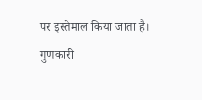पर इस्तेमाल किया जाता है।
गुणकारी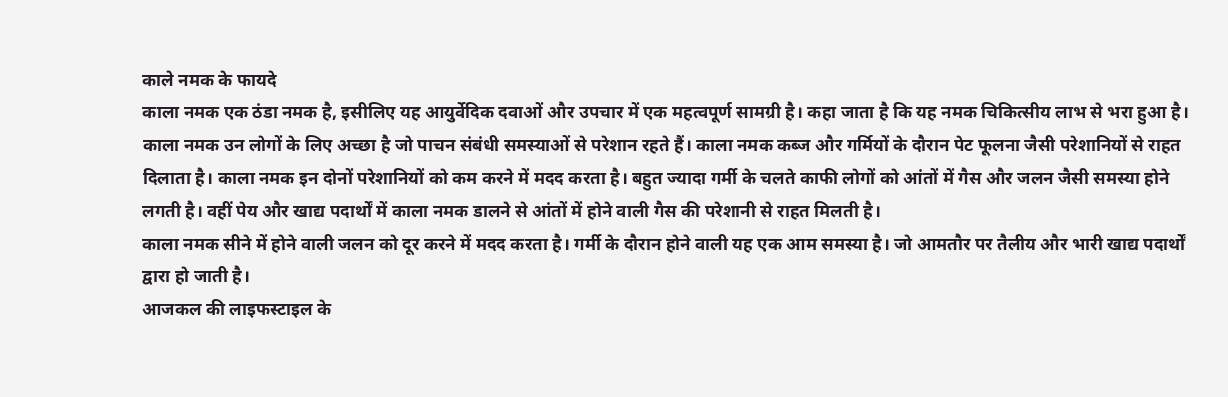काले नमक के फायदे
काला नमक एक ठंडा नमक है, इसीलिए यह आयुर्वेदिक दवाओं और उपचार में एक महत्वपूर्ण सामग्री है। कहा जाता है कि यह नमक चिकित्सीय लाभ से भरा हुआ है।
काला नमक उन लोगों के लिए अच्छा है जो पाचन संबंधी समस्याओं से परेशान रहते हैं। काला नमक कब्ज और गर्मियों के दौरान पेट फूलना जैसी परेशानियों से राहत दिलाता है। काला नमक इन दोनों परेशानियों को कम करने में मदद करता है। बहुत ज्यादा गर्मी के चलते काफी लोगों को आंतों में गैस और जलन जैसी समस्या होने लगती है। वहीं पेय और खाद्य पदार्थों में काला नमक डालने से आंतों में होने वाली गैस की परेशानी से राहत मिलती है।
काला नमक सीने में होने वाली जलन को दूर करने में मदद करता है। गर्मी के दौरान होने वाली यह एक आम समस्या है। जो आमतौर पर तैलीय और भारी खाद्य पदार्थों द्वारा हो जाती है।
आजकल की लाइफस्टाइल के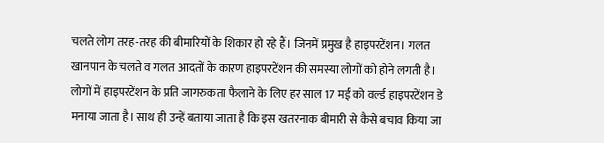चलते लोग तरह-तरह की बीमारियों के शिकार हो रहे हैं। जिनमें प्रमुख है हाइपरटेंशन। गलत खानपान के चलते व गलत आदतों के कारण हाइपरटेंशन की समस्या लोगों को होने लगती है। लोगों में हाइपरटेंशन के प्रति जागरुकता फैलाने के लिए हर साल 17 मई को वर्ल्ड हाइपरटेंशन डे मनाया जाता है। साथ ही उन्हें बताया जाता है कि इस खतरनाक बीमारी से कैसे बचाव किया जा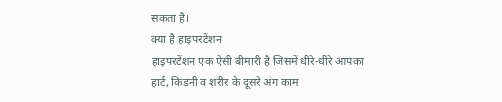सकता है।
क्या है हाइपरटेंशन
हाइपरटेंशन एक ऐसी बीमारी है जिसमें धीरे-धीरे आपका हार्ट, किडनी व शरीर के दूसरे अंग काम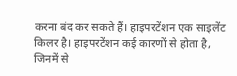करना बंद कर सकते हैं। हाइपरटेंशन एक साइलेंट किलर है। हाइपरटेंशन कई कारणों से होता है, जिनमें से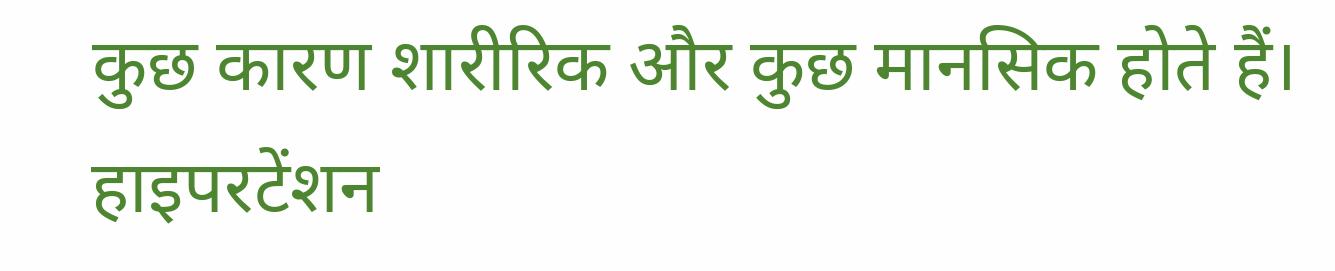कुछ कारण शारीरिक और कुछ मानसिक होते हैं। हाइपरटेंशन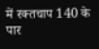में रक्तचाप 140 के पार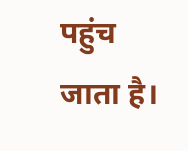पहुंच जाता है।